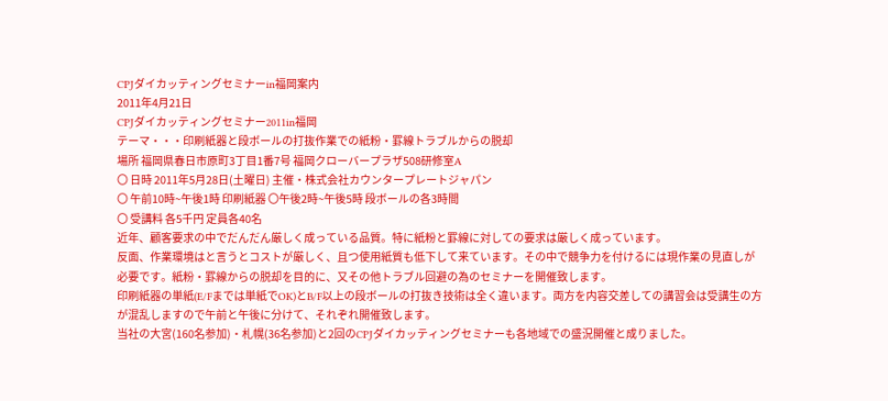CPJダイカッティングセミナーin福岡案内
2011年4月21日
CPJダイカッティングセミナー2011in福岡
テーマ・・・印刷紙器と段ボールの打抜作業での紙粉・罫線トラブルからの脱却
場所 福岡県春日市原町3丁目1番7号 福岡クローバープラザ508研修室A
〇 日時 2011年5月28日(土曜日) 主催・株式会社カウンタープレートジャパン
〇 午前10時~午後1時 印刷紙器 〇午後2時~午後5時 段ボールの各3時間
〇 受講料 各5千円 定員各40名
近年、顧客要求の中でだんだん厳しく成っている品質。特に紙粉と罫線に対しての要求は厳しく成っています。
反面、作業環境はと言うとコストが厳しく、且つ使用紙質も低下して来ています。その中で競争力を付けるには現作業の見直しが必要です。紙粉・罫線からの脱却を目的に、又その他トラブル回避の為のセミナーを開催致します。
印刷紙器の単紙(E/Fまでは単紙でOK)とB/F以上の段ボールの打抜き技術は全く違います。両方を内容交差しての講習会は受講生の方が混乱しますので午前と午後に分けて、それぞれ開催致します。
当社の大宮(160名参加)・札幌(36名参加)と2回のCPJダイカッティングセミナーも各地域での盛況開催と成りました。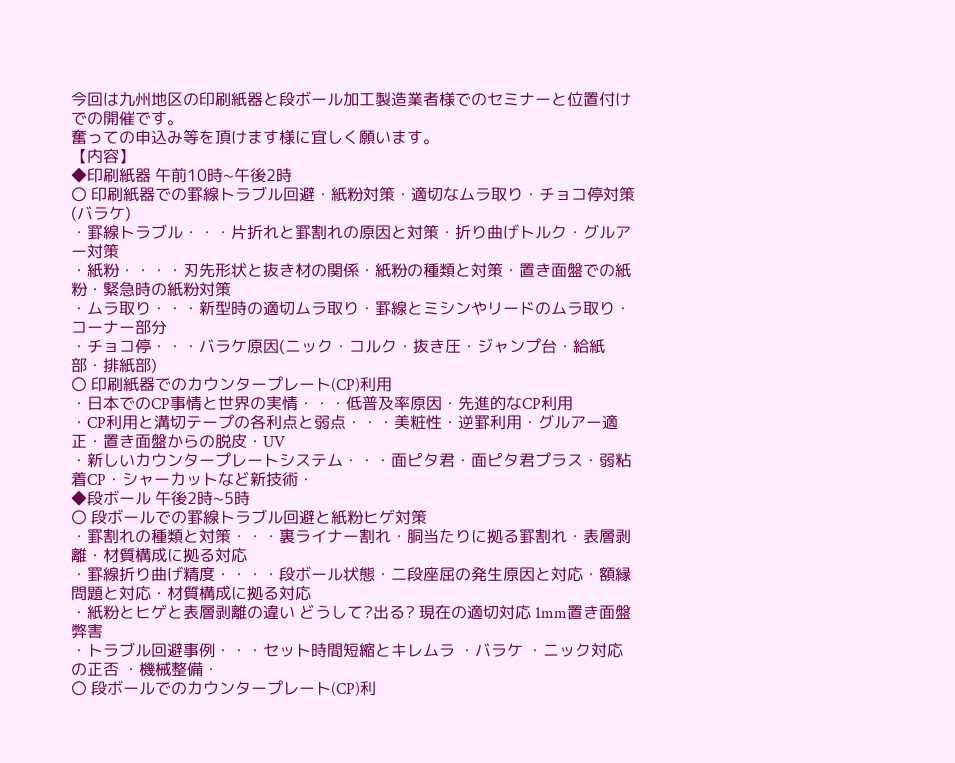今回は九州地区の印刷紙器と段ボール加工製造業者様でのセミナーと位置付けでの開催です。
奮っての申込み等を頂けます様に宜しく願います。
【内容】
◆印刷紙器 午前10時~午後2時
〇 印刷紙器での罫線トラブル回避・紙粉対策・適切なムラ取り・チョコ停対策(バラケ)
・罫線トラブル・・・片折れと罫割れの原因と対策・折り曲げトルク・グルアー対策
・紙粉・・・・刃先形状と抜き材の関係・紙粉の種類と対策・置き面盤での紙粉・緊急時の紙粉対策
・ムラ取り・・・新型時の適切ムラ取り・罫線とミシンやリードのムラ取り・コーナー部分
・チョコ停・・・バラケ原因(ニック・コルク・抜き圧・ジャンプ台・給紙部・排紙部)
〇 印刷紙器でのカウンタープレート(CP)利用
・日本でのCP事情と世界の実情・・・低普及率原因・先進的なCP利用
・CP利用と溝切テープの各利点と弱点・・・美粧性・逆罫利用・グルアー適正・置き面盤からの脱皮・UV
・新しいカウンタープレートシステム・・・面ピタ君・面ピタ君プラス・弱粘着CP・シャーカットなど新技術・
◆段ボール 午後2時~5時
〇 段ボールでの罫線トラブル回避と紙粉ヒゲ対策
・罫割れの種類と対策・・・裏ライナー割れ・胴当たりに拠る罫割れ・表層剥離・材質構成に拠る対応
・罫線折り曲げ精度・・・・段ボール状態・二段座屈の発生原因と対応・額縁問題と対応・材質構成に拠る対応
・紙粉とヒゲと表層剥離の違い どうして?出る? 現在の適切対応 1mm置き面盤弊害
・トラブル回避事例・・・セット時間短縮とキレムラ ・バラケ ・ニック対応の正否 ・機械整備・
〇 段ボールでのカウンタープレート(CP)利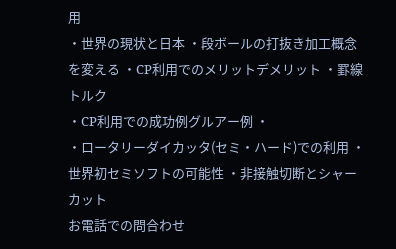用
・世界の現状と日本 ・段ボールの打抜き加工概念を変える ・CP利用でのメリットデメリット ・罫線トルク
・CP利用での成功例グルアー例 ・
・ロータリーダイカッタ(セミ・ハード)での利用 ・世界初セミソフトの可能性 ・非接触切断とシャーカット
お電話での問合わせ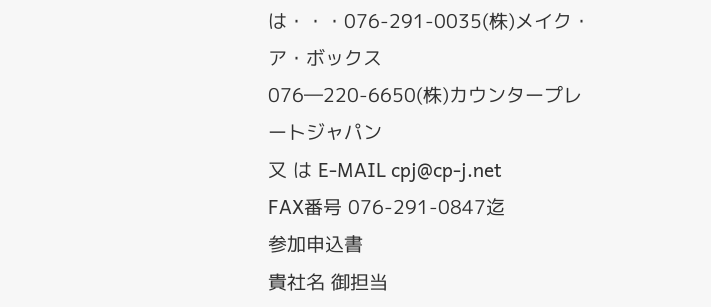は・・・076-291-0035(株)メイク・ア・ボックス
076―220-6650(株)カウンタープレートジャパン
又 は E-MAIL cpj@cp-j.net
FAX番号 076-291-0847迄
参加申込書
貴社名 御担当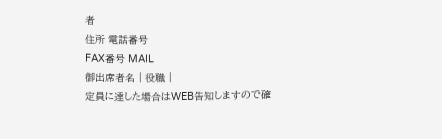者
住所 電話番号
FAX番号 MAIL
御出席者名 | 役職 |
定員に達した場合はWEB告知しますので確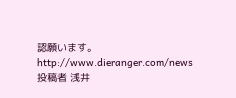認願います。http://www.dieranger.com/news
投稿者 浅井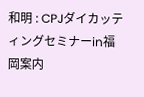和明 : CPJダイカッティングセミナーin福岡案内